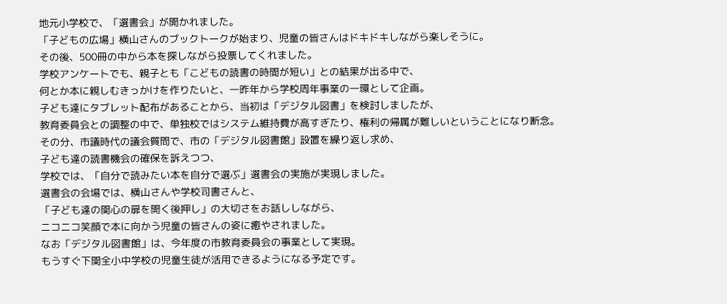地元小学校で、「選書会」が開かれました。
「子どもの広場」横山さんのブックトークが始まり、児童の皆さんはドキドキしながら楽しそうに。
その後、500冊の中から本を探しながら投票してくれました。
学校アンケートでも、親子とも「こどもの読書の時間が短い」との結果が出る中で、
何とか本に親しむきっかけを作りたいと、一昨年から学校周年事業の一環として企画。
子ども達にタブレット配布があることから、当初は「デジタル図書」を検討しましたが、
教育委員会との調整の中で、単独校ではシステム維持費が高すぎたり、権利の帰属が難しいということになり断念。
その分、市議時代の議会質問で、市の「デジタル図書館」設置を繰り返し求め、
子ども達の読書機会の確保を訴えつつ、
学校では、「自分で読みたい本を自分で選ぶ」選書会の実施が実現しました。
選書会の会場では、横山さんや学校司書さんと、
「子ども達の関心の扉を開く後押し」の大切さをお話ししながら、
ニコニコ笑顔で本に向かう児童の皆さんの姿に癒やされました。
なお「デジタル図書館」は、今年度の市教育委員会の事業として実現。
もうすぐ下関全小中学校の児童生徒が活用できるようになる予定です。